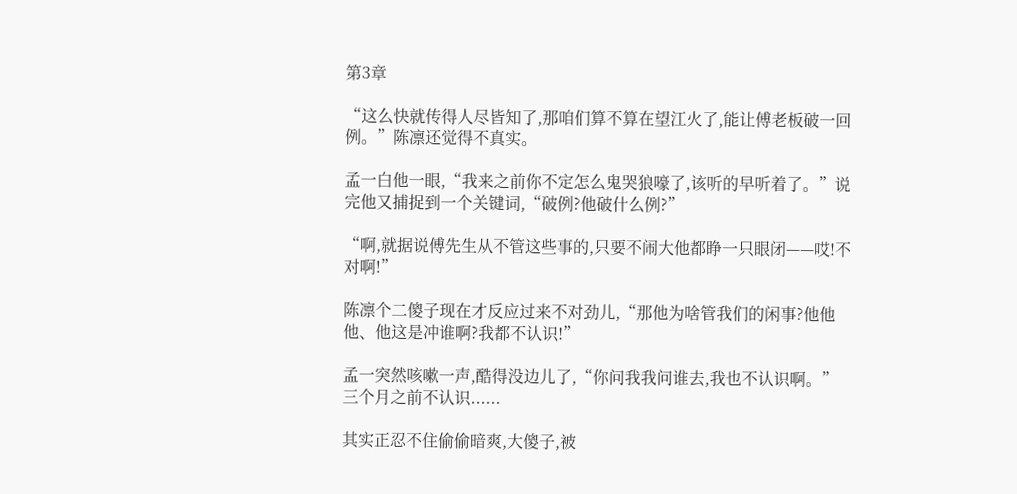第3章

“这么快就传得人尽皆知了,那咱们算不算在望江火了,能让傅老板破一回例。”陈凛还觉得不真实。

孟一白他一眼,“我来之前你不定怎么鬼哭狼嚎了,该听的早听着了。”说完他又捕捉到一个关键词,“破例?他破什么例?”

“啊,就据说傅先生从不管这些事的,只要不闹大他都睁一只眼闭——哎!不对啊!”

陈凛个二傻子现在才反应过来不对劲儿,“那他为啥管我们的闲事?他他他、他这是冲谁啊?我都不认识!”

孟一突然咳嗽一声,酷得没边儿了,“你问我我问谁去,我也不认识啊。”三个月之前不认识......

其实正忍不住偷偷暗爽,大傻子,被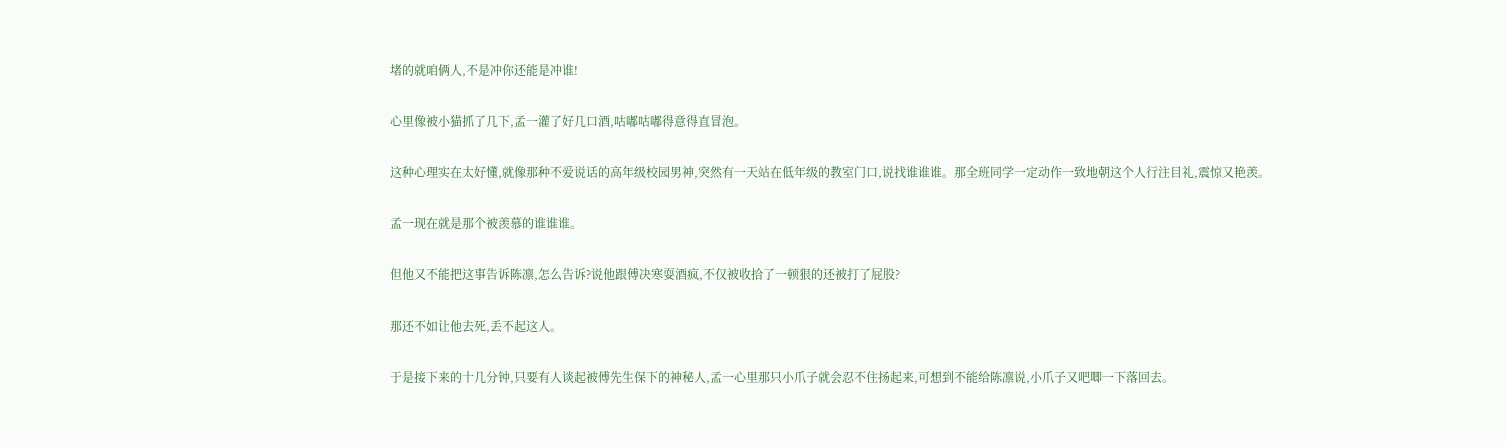堵的就咱俩人,不是冲你还能是冲谁!

心里像被小猫抓了几下,孟一灌了好几口酒,咕嘟咕嘟得意得直冒泡。

这种心理实在太好懂,就像那种不爱说话的高年级校园男神,突然有一天站在低年级的教室门口,说找谁谁谁。那全班同学一定动作一致地朝这个人行注目礼,震惊又艳羡。

孟一现在就是那个被羡慕的谁谁谁。

但他又不能把这事告诉陈凛,怎么告诉?说他跟傅决寒耍酒疯,不仅被收拾了一顿狠的还被打了屁股?

那还不如让他去死,丢不起这人。

于是接下来的十几分钟,只要有人谈起被傅先生保下的神秘人,孟一心里那只小爪子就会忍不住扬起来,可想到不能给陈凛说,小爪子又吧唧一下落回去。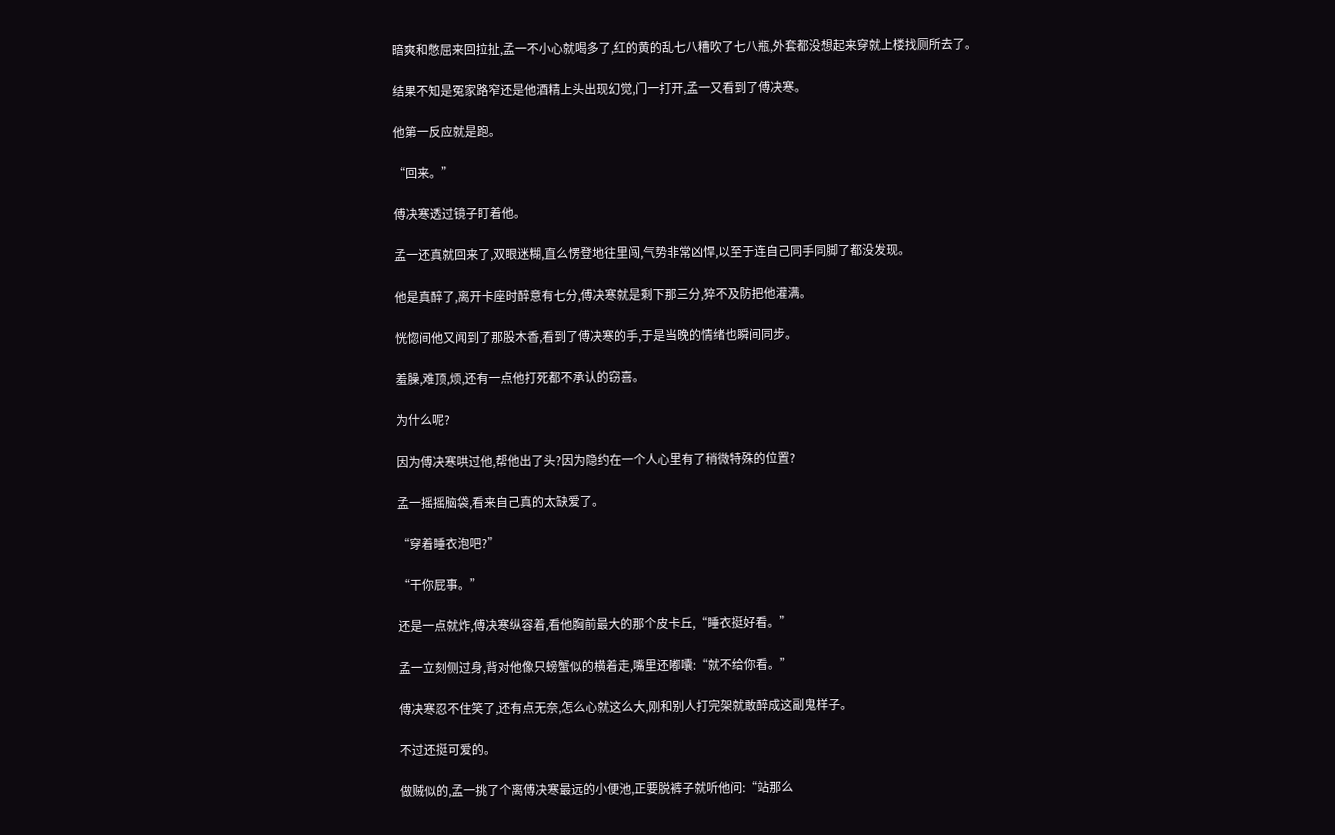暗爽和憋屈来回拉扯,孟一不小心就喝多了,红的黄的乱七八糟吹了七八瓶,外套都没想起来穿就上楼找厕所去了。

结果不知是冤家路窄还是他酒精上头出现幻觉,门一打开,孟一又看到了傅决寒。

他第一反应就是跑。

“回来。”

傅决寒透过镜子盯着他。

孟一还真就回来了,双眼迷糊,直么愣登地往里闯,气势非常凶悍,以至于连自己同手同脚了都没发现。

他是真醉了,离开卡座时醉意有七分,傅决寒就是剩下那三分,猝不及防把他灌满。

恍惚间他又闻到了那股木香,看到了傅决寒的手,于是当晚的情绪也瞬间同步。

羞臊,难顶,烦,还有一点他打死都不承认的窃喜。

为什么呢?

因为傅决寒哄过他,帮他出了头?因为隐约在一个人心里有了稍微特殊的位置?

孟一摇摇脑袋,看来自己真的太缺爱了。

“穿着睡衣泡吧?”

“干你屁事。”

还是一点就炸,傅决寒纵容着,看他胸前最大的那个皮卡丘,“睡衣挺好看。”

孟一立刻侧过身,背对他像只螃蟹似的横着走,嘴里还嘟囔:“就不给你看。”

傅决寒忍不住笑了,还有点无奈,怎么心就这么大,刚和别人打完架就敢醉成这副鬼样子。

不过还挺可爱的。

做贼似的,孟一挑了个离傅决寒最远的小便池,正要脱裤子就听他问:“站那么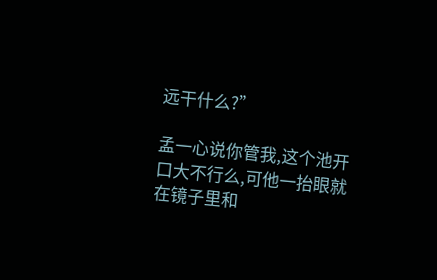远干什么?”

孟一心说你管我,这个池开口大不行么,可他一抬眼就在镜子里和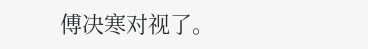傅决寒对视了。